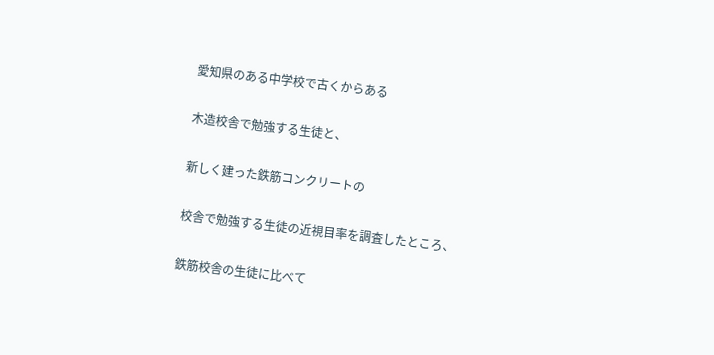愛知県のある中学校で古くからある

木造校舎で勉強する生徒と、

新しく建った鉄筋コンクリートの

校舎で勉強する生徒の近視目率を調査したところ、

鉄筋校舎の生徒に比べて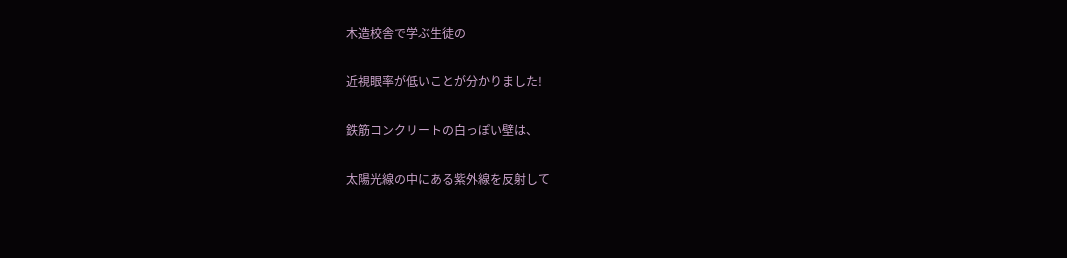木造校舎で学ぶ生徒の

近視眼率が低いことが分かりました!

鉄筋コンクリートの白っぽい壁は、

太陽光線の中にある紫外線を反射して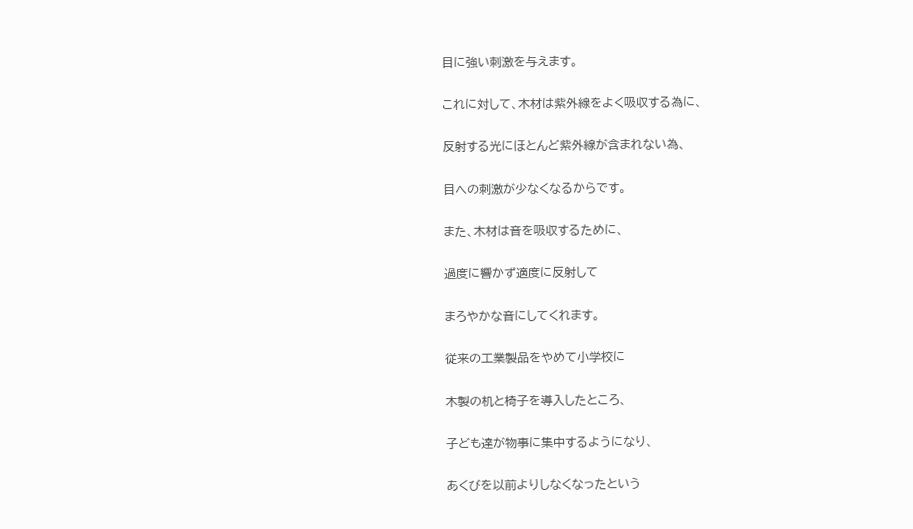目に強い刺激を与えます。

これに対して、木材は紫外線をよく吸収する為に、

反射する光にほとんど紫外線が含まれない為、

目への刺激が少なくなるからです。

また、木材は音を吸収するために、

過度に響かず適度に反射して

まろやかな音にしてくれます。

従来の工業製品をやめて小学校に

木製の机と椅子を導入したところ、

子ども達が物事に集中するようになり、

あくびを以前よりしなくなったという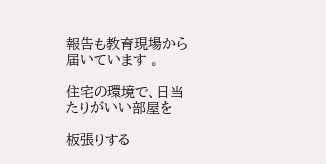報告も教育現場から届いています 。

住宅の環境で、日当たりがいい部屋を

板張りする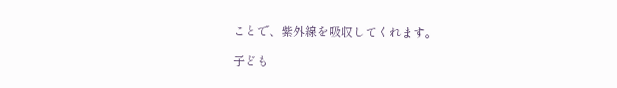ことで、紫外線を吸収してくれます。

子ども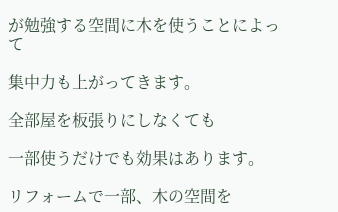が勉強する空間に木を使うことによって

集中力も上がってきます。

全部屋を板張りにしなくても

一部使うだけでも効果はあります。

リフォームで一部、木の空間を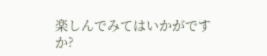楽しんでみてはいかがですか?